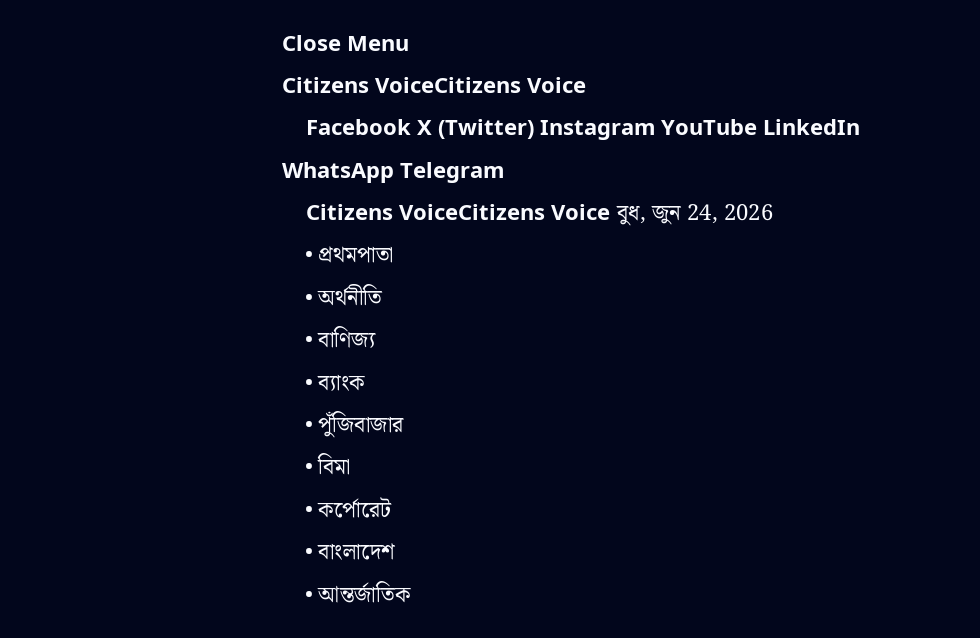Close Menu
Citizens VoiceCitizens Voice
    Facebook X (Twitter) Instagram YouTube LinkedIn WhatsApp Telegram
    Citizens VoiceCitizens Voice বুধ, জুন 24, 2026
    • প্রথমপাতা
    • অর্থনীতি
    • বাণিজ্য
    • ব্যাংক
    • পুঁজিবাজার
    • বিমা
    • কর্পোরেট
    • বাংলাদেশ
    • আন্তর্জাতিক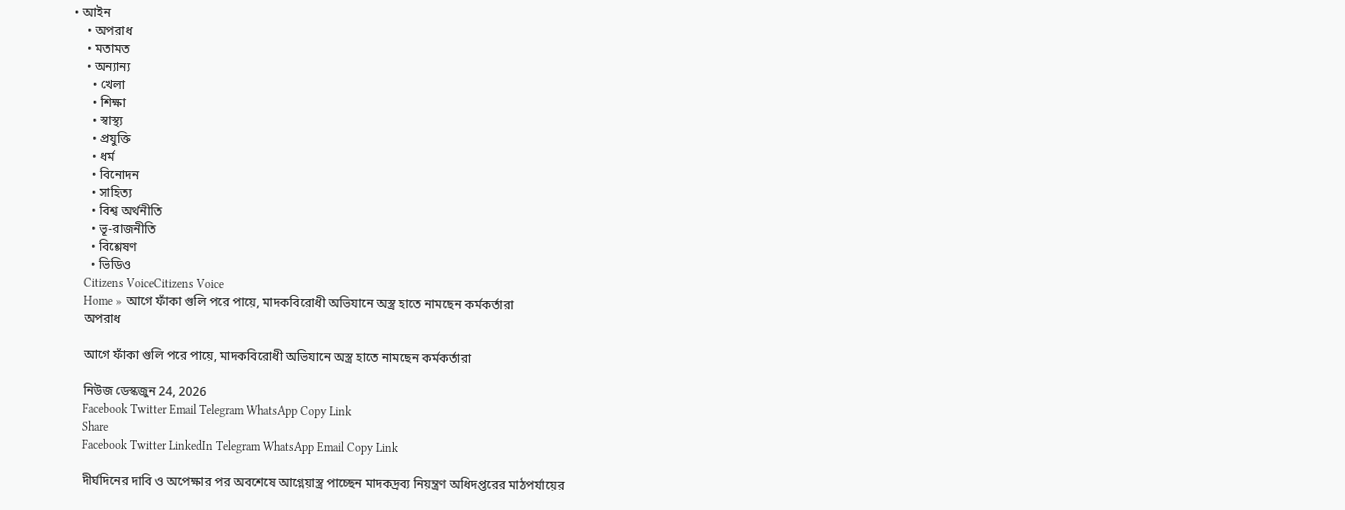• আইন
    • অপরাধ
    • মতামত
    • অন্যান্য
      • খেলা
      • শিক্ষা
      • স্বাস্থ্য
      • প্রযুক্তি
      • ধর্ম
      • বিনোদন
      • সাহিত্য
      • বিশ্ব অর্থনীতি
      • ভূ-রাজনীতি
      • বিশ্লেষণ
      • ভিডিও
    Citizens VoiceCitizens Voice
    Home » আগে ফাঁকা গুলি পরে পায়ে, মাদকবিরোধী অভিযানে অস্ত্র হাতে নামছেন কর্মকর্তারা
    অপরাধ

    আগে ফাঁকা গুলি পরে পায়ে, মাদকবিরোধী অভিযানে অস্ত্র হাতে নামছেন কর্মকর্তারা

    নিউজ ডেস্কজুন 24, 2026
    Facebook Twitter Email Telegram WhatsApp Copy Link
    Share
    Facebook Twitter LinkedIn Telegram WhatsApp Email Copy Link

    দীর্ঘদিনের দাবি ও অপেক্ষার পর অবশেষে আগ্নেয়াস্ত্র পাচ্ছেন মাদকদ্রব্য নিয়ন্ত্রণ অধিদপ্তরের মাঠপর্যায়ের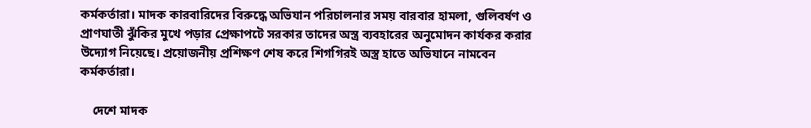কর্মকর্তারা। মাদক কারবারিদের বিরুদ্ধে অভিযান পরিচালনার সময় বারবার হামলা, গুলিবর্ষণ ও প্রাণঘাতী ঝুঁকির মুখে পড়ার প্রেক্ষাপটে সরকার তাদের অস্ত্র ব্যবহারের অনুমোদন কার্যকর করার উদ্যোগ নিয়েছে। প্রয়োজনীয় প্রশিক্ষণ শেষ করে শিগগিরই অস্ত্র হাতে অভিযানে নামবেন কর্মকর্তারা।

    দেশে মাদক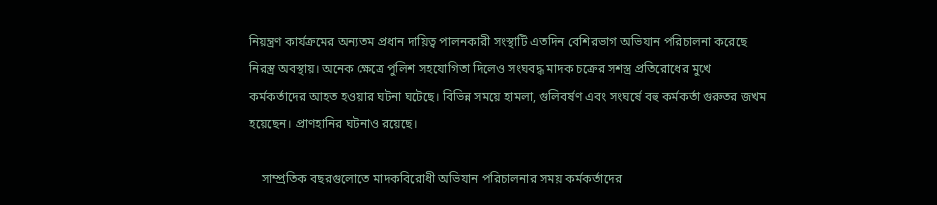নিয়ন্ত্রণ কার্যক্রমের অন্যতম প্রধান দায়িত্ব পালনকারী সংস্থাটি এতদিন বেশিরভাগ অভিযান পরিচালনা করেছে নিরস্ত্র অবস্থায়। অনেক ক্ষেত্রে পুলিশ সহযোগিতা দিলেও সংঘবদ্ধ মাদক চক্রের সশস্ত্র প্রতিরোধের মুখে কর্মকর্তাদের আহত হওয়ার ঘটনা ঘটেছে। বিভিন্ন সময়ে হামলা, গুলিবর্ষণ এবং সংঘর্ষে বহু কর্মকর্তা গুরুতর জখম হয়েছেন। প্রাণহানির ঘটনাও রয়েছে।

    সাম্প্রতিক বছরগুলোতে মাদকবিরোধী অভিযান পরিচালনার সময় কর্মকর্তাদের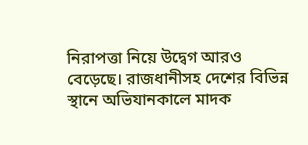নিরাপত্তা নিয়ে উদ্বেগ আরও বেড়েছে। রাজধানীসহ দেশের বিভিন্ন স্থানে অভিযানকালে মাদক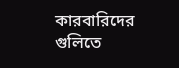কারবারিদের গুলিতে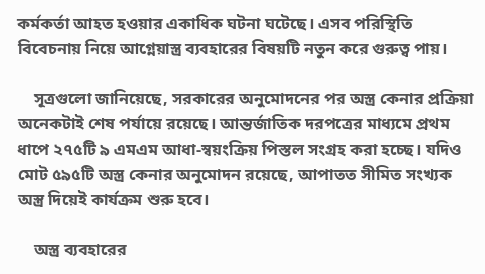কর্মকর্তা আহত হওয়ার একাধিক ঘটনা ঘটেছে। এসব পরিস্থিতি বিবেচনায় নিয়ে আগ্নেয়াস্ত্র ব্যবহারের বিষয়টি নতুন করে গুরুত্ব পায়।

    সূত্রগুলো জানিয়েছে, সরকারের অনুমোদনের পর অস্ত্র কেনার প্রক্রিয়া অনেকটাই শেষ পর্যায়ে রয়েছে। আন্তর্জাতিক দরপত্রের মাধ্যমে প্রথম ধাপে ২৭৫টি ৯ এমএম আধা-স্বয়ংক্রিয় পিস্তল সংগ্রহ করা হচ্ছে। যদিও মোট ৫৯৫টি অস্ত্র কেনার অনুমোদন রয়েছে, আপাতত সীমিত সংখ্যক অস্ত্র দিয়েই কার্যক্রম শুরু হবে।

    অস্ত্র ব্যবহারের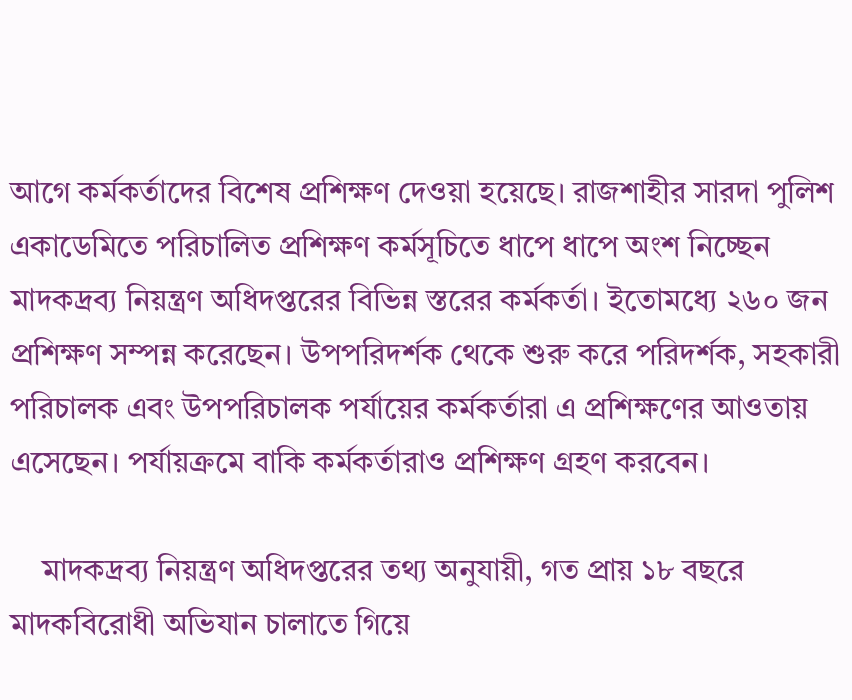আগে কর্মকর্তাদের বিশেষ প্রশিক্ষণ দেওয়া হয়েছে। রাজশাহীর সারদা পুলিশ একাডেমিতে পরিচালিত প্রশিক্ষণ কর্মসূচিতে ধাপে ধাপে অংশ নিচ্ছেন মাদকদ্রব্য নিয়ন্ত্রণ অধিদপ্তরের বিভিন্ন স্তরের কর্মকর্তা। ইতোমধ্যে ২৬০ জন প্রশিক্ষণ সম্পন্ন করেছেন। উপপরিদর্শক থেকে শুরু করে পরিদর্শক, সহকারী পরিচালক এবং উপপরিচালক পর্যায়ের কর্মকর্তারা এ প্রশিক্ষণের আওতায় এসেছেন। পর্যায়ক্রমে বাকি কর্মকর্তারাও প্রশিক্ষণ গ্রহণ করবেন।

    মাদকদ্রব্য নিয়ন্ত্রণ অধিদপ্তরের তথ্য অনুযায়ী, গত প্রায় ১৮ বছরে মাদকবিরোধী অভিযান চালাতে গিয়ে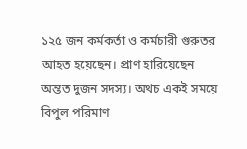১২৫ জন কর্মকর্তা ও কর্মচারী গুরুতর আহত হয়েছেন। প্রাণ হারিয়েছেন অন্তত দুজন সদস্য। অথচ একই সময়ে বিপুল পরিমাণ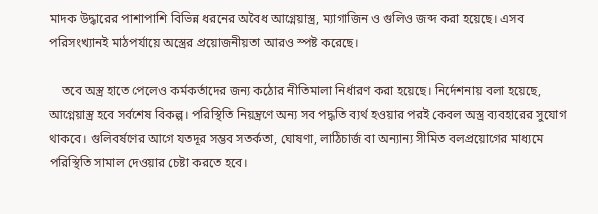মাদক উদ্ধারের পাশাপাশি বিভিন্ন ধরনের অবৈধ আগ্নেয়াস্ত্র, ম্যাগাজিন ও গুলিও জব্দ করা হয়েছে। এসব পরিসংখ্যানই মাঠপর্যায়ে অস্ত্রের প্রয়োজনীয়তা আরও স্পষ্ট করেছে।

    তবে অস্ত্র হাতে পেলেও কর্মকর্তাদের জন্য কঠোর নীতিমালা নির্ধারণ করা হয়েছে। নির্দেশনায় বলা হয়েছে, আগ্নেয়াস্ত্র হবে সর্বশেষ বিকল্প। পরিস্থিতি নিয়ন্ত্রণে অন্য সব পদ্ধতি ব্যর্থ হওয়ার পরই কেবল অস্ত্র ব্যবহারের সুযোগ থাকবে। গুলিবর্ষণের আগে যতদূর সম্ভব সতর্কতা, ঘোষণা, লাঠিচার্জ বা অন্যান্য সীমিত বলপ্রয়োগের মাধ্যমে পরিস্থিতি সামাল দেওয়ার চেষ্টা করতে হবে।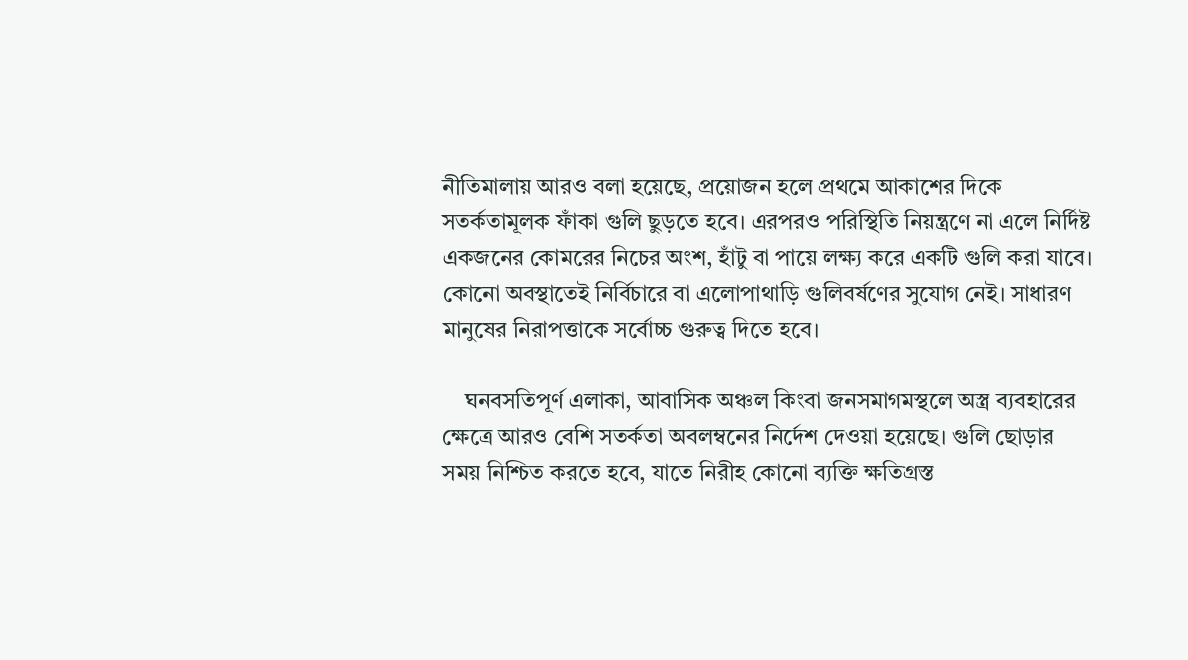নীতিমালায় আরও বলা হয়েছে, প্রয়োজন হলে প্রথমে আকাশের দিকে সতর্কতামূলক ফাঁকা গুলি ছুড়তে হবে। এরপরও পরিস্থিতি নিয়ন্ত্রণে না এলে নির্দিষ্ট একজনের কোমরের নিচের অংশ, হাঁটু বা পায়ে লক্ষ্য করে একটি গুলি করা যাবে। কোনো অবস্থাতেই নির্বিচারে বা এলোপাথাড়ি গুলিবর্ষণের সুযোগ নেই। সাধারণ মানুষের নিরাপত্তাকে সর্বোচ্চ গুরুত্ব দিতে হবে।

    ঘনবসতিপূর্ণ এলাকা, আবাসিক অঞ্চল কিংবা জনসমাগমস্থলে অস্ত্র ব্যবহারের ক্ষেত্রে আরও বেশি সতর্কতা অবলম্বনের নির্দেশ দেওয়া হয়েছে। গুলি ছোড়ার সময় নিশ্চিত করতে হবে, যাতে নিরীহ কোনো ব্যক্তি ক্ষতিগ্রস্ত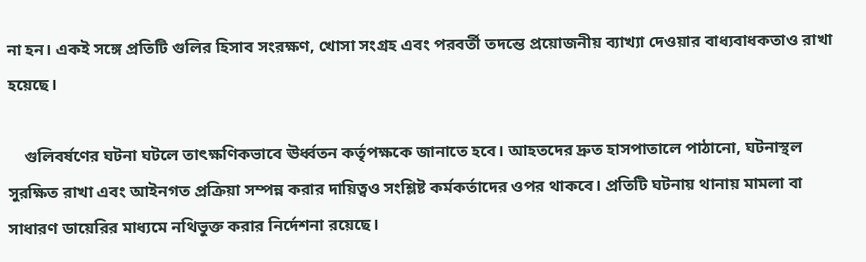না হন। একই সঙ্গে প্রতিটি গুলির হিসাব সংরক্ষণ, খোসা সংগ্রহ এবং পরবর্তী তদন্তে প্রয়োজনীয় ব্যাখ্যা দেওয়ার বাধ্যবাধকতাও রাখা হয়েছে।

    গুলিবর্ষণের ঘটনা ঘটলে তাৎক্ষণিকভাবে ঊর্ধ্বতন কর্তৃপক্ষকে জানাতে হবে। আহতদের দ্রুত হাসপাতালে পাঠানো, ঘটনাস্থল সুরক্ষিত রাখা এবং আইনগত প্রক্রিয়া সম্পন্ন করার দায়িত্বও সংশ্লিষ্ট কর্মকর্তাদের ওপর থাকবে। প্রতিটি ঘটনায় থানায় মামলা বা সাধারণ ডায়েরির মাধ্যমে নথিভুক্ত করার নির্দেশনা রয়েছে।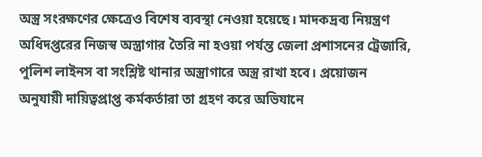অস্ত্র সংরক্ষণের ক্ষেত্রেও বিশেষ ব্যবস্থা নেওয়া হয়েছে। মাদকদ্রব্য নিয়ন্ত্রণ অধিদপ্তরের নিজস্ব অস্ত্রাগার তৈরি না হওয়া পর্যন্ত জেলা প্রশাসনের ট্রেজারি, পুলিশ লাইনস বা সংশ্লিষ্ট থানার অস্ত্রাগারে অস্ত্র রাখা হবে। প্রয়োজন অনুযায়ী দায়িত্বপ্রাপ্ত কর্মকর্তারা তা গ্রহণ করে অভিযানে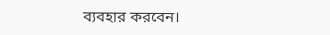ব্যবহার করবেন।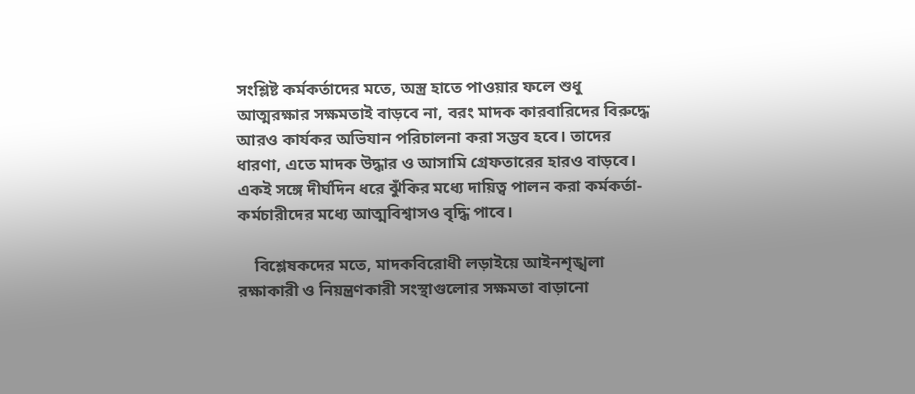সংশ্লিষ্ট কর্মকর্তাদের মতে, অস্ত্র হাতে পাওয়ার ফলে শুধু আত্মরক্ষার সক্ষমতাই বাড়বে না, বরং মাদক কারবারিদের বিরুদ্ধে আরও কার্যকর অভিযান পরিচালনা করা সম্ভব হবে। তাদের ধারণা, এতে মাদক উদ্ধার ও আসামি গ্রেফতারের হারও বাড়বে। একই সঙ্গে দীর্ঘদিন ধরে ঝুঁকির মধ্যে দায়িত্ব পালন করা কর্মকর্তা-কর্মচারীদের মধ্যে আত্মবিশ্বাসও বৃদ্ধি পাবে।

    বিশ্লেষকদের মতে, মাদকবিরোধী লড়াইয়ে আইনশৃঙ্খলা রক্ষাকারী ও নিয়ন্ত্রণকারী সংস্থাগুলোর সক্ষমতা বাড়ানো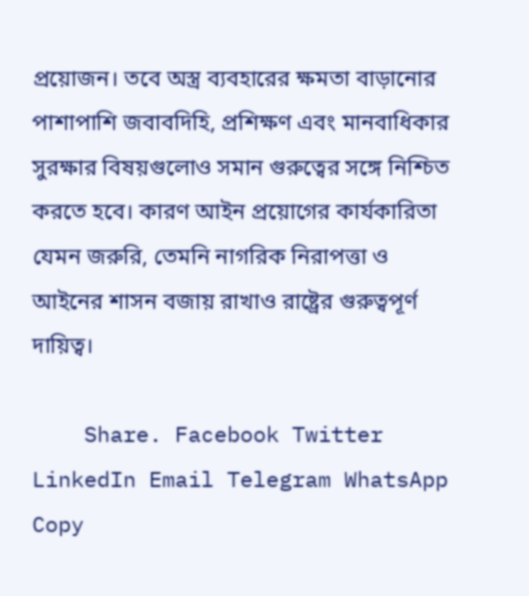প্রয়োজন। তবে অস্ত্র ব্যবহারের ক্ষমতা বাড়ানোর পাশাপাশি জবাবদিহি, প্রশিক্ষণ এবং মানবাধিকার সুরক্ষার বিষয়গুলোও সমান গুরুত্বের সঙ্গে নিশ্চিত করতে হবে। কারণ আইন প্রয়োগের কার্যকারিতা যেমন জরুরি, তেমনি নাগরিক নিরাপত্তা ও আইনের শাসন বজায় রাখাও রাষ্ট্রের গুরুত্বপূর্ণ দায়িত্ব।

    Share. Facebook Twitter LinkedIn Email Telegram WhatsApp Copy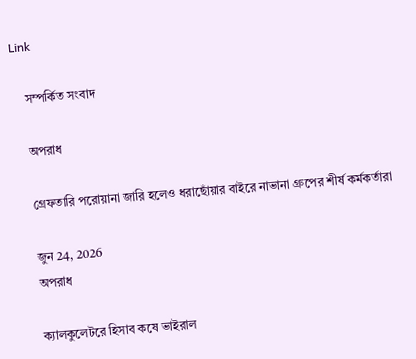Link

    সম্পর্কিত সংবাদ

    অপরাধ

    গ্রেফতারি পরোয়ানা জারি হলেও ধরাছোঁয়ার বাইরে নাভানা গ্রুপের শীর্ষ কর্মকর্তারা

    জুন 24, 2026
    অপরাধ

    ক্যালকুলেটরে হিসাব কষে ভাইরাল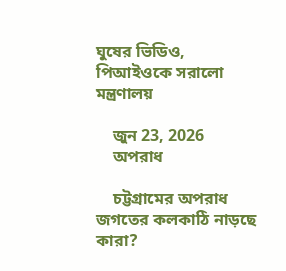ঘুষের ভিডিও, পিআইওকে সরালো মন্ত্রণালয়

    জুন 23, 2026
    অপরাধ

    চট্টগ্রামের অপরাধ জগতের কলকাঠি নাড়ছে কারা?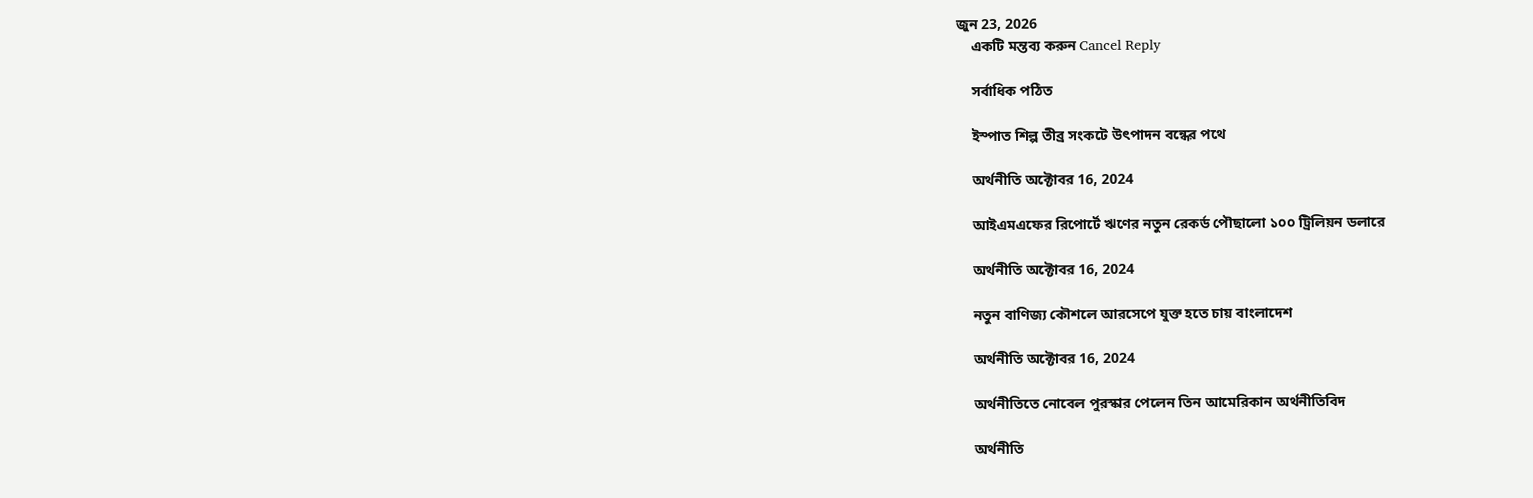জুন 23, 2026
    একটি মন্তব্য করুন Cancel Reply

    সর্বাধিক পঠিত

    ইস্পাত শিল্প তীব্র সংকটে উৎপাদন বন্ধের পথে

    অর্থনীতি অক্টোবর 16, 2024

    আইএমএফের রিপোর্টে ঋণের নতুন রেকর্ড পৌছালো ১০০ ট্রিলিয়ন ডলারে

    অর্থনীতি অক্টোবর 16, 2024

    নতুন বাণিজ্য কৌশলে আরসেপে যুক্ত হতে চায় বাংলাদেশ

    অর্থনীতি অক্টোবর 16, 2024

    অর্থনীতিতে নোবেল পুরস্কার পেলেন তিন আমেরিকান অর্থনীতিবিদ

    অর্থনীতি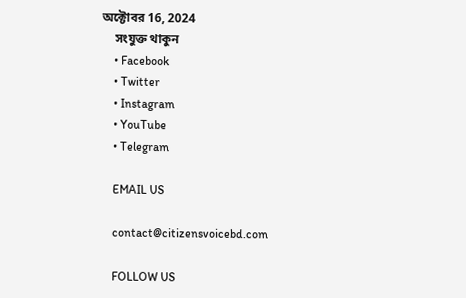অক্টোবর 16, 2024
    সংযুক্ত থাকুন
    • Facebook
    • Twitter
    • Instagram
    • YouTube
    • Telegram

    EMAIL US

    contact@citizensvoicebd.com

    FOLLOW US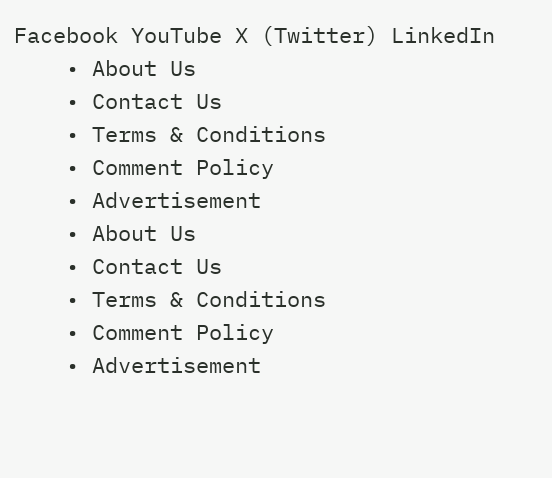Facebook YouTube X (Twitter) LinkedIn
    • About Us
    • Contact Us
    • Terms & Conditions
    • Comment Policy
    • Advertisement
    • About Us
    • Contact Us
    • Terms & Conditions
    • Comment Policy
    • Advertisement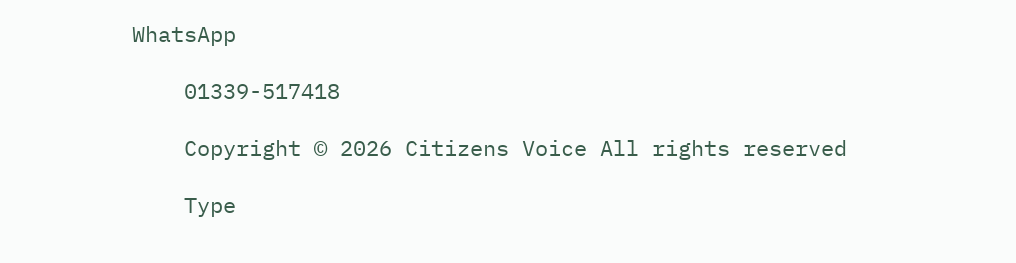WhatsApp

    01339-517418

    Copyright © 2026 Citizens Voice All rights reserved

    Type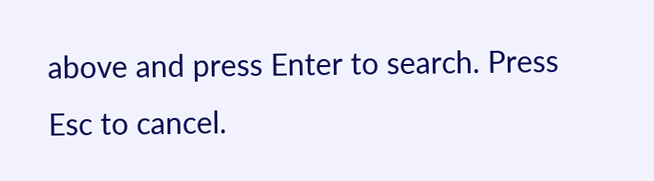above and press Enter to search. Press Esc to cancel.